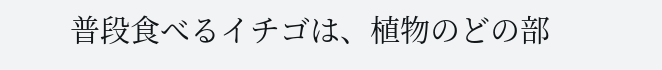普段食べるイチゴは、植物のどの部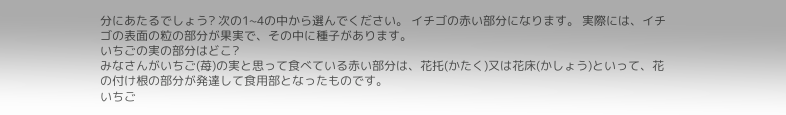分にあたるでしょう? 次の1~4の中から選んでください。 イチゴの赤い部分になります。 実際には、イチゴの表面の粒の部分が果実で、その中に種子があります。
いちごの実の部分はどこ?
みなさんがいちご(苺)の実と思って食べている赤い部分は、花托(かたく)又は花床(かしょう)といって、花の付け根の部分が発達して食用部となったものです。
いちご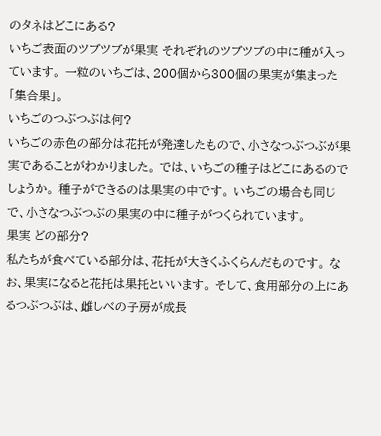のタネはどこにある?
いちご表面のツブツブが果実 それぞれのツブツブの中に種が入っています。 一粒のいちごは、200個から300個の果実が集まった「集合果」。
いちごのつぶつぶは何?
いちごの赤色の部分は花托が発達したもので、小さなつぶつぶが果実であることがわかりました。 では、いちごの種子はどこにあるのでしょうか。 種子ができるのは果実の中です。 いちごの場合も同じで、小さなつぶつぶの果実の中に種子がつくられています。
果実 どの部分?
私たちが食べている部分は、花托が大きくふくらんだものです。 なお、果実になると花托は果托といいます。 そして、食用部分の上にあるつぶつぶは、雌しべの子房が成長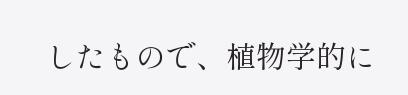したもので、植物学的に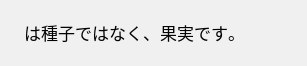は種子ではなく、果実です。